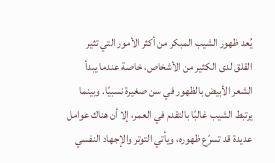يُعد ظهور الشيب المبكر من أكثر الأمور التي تثير القلق لدى الكثير من الأشخاص، خاصة عندما يبدأ الشعر الأبيض بالظهور في سن صغيرة نسبيًا. وبينما يرتبط الشيب غالبًا بالتقدم في العمر، إلا أن هناك عوامل عديدة قد تسرّع ظهوره، ويأتي التوتر والإجهاد النفسي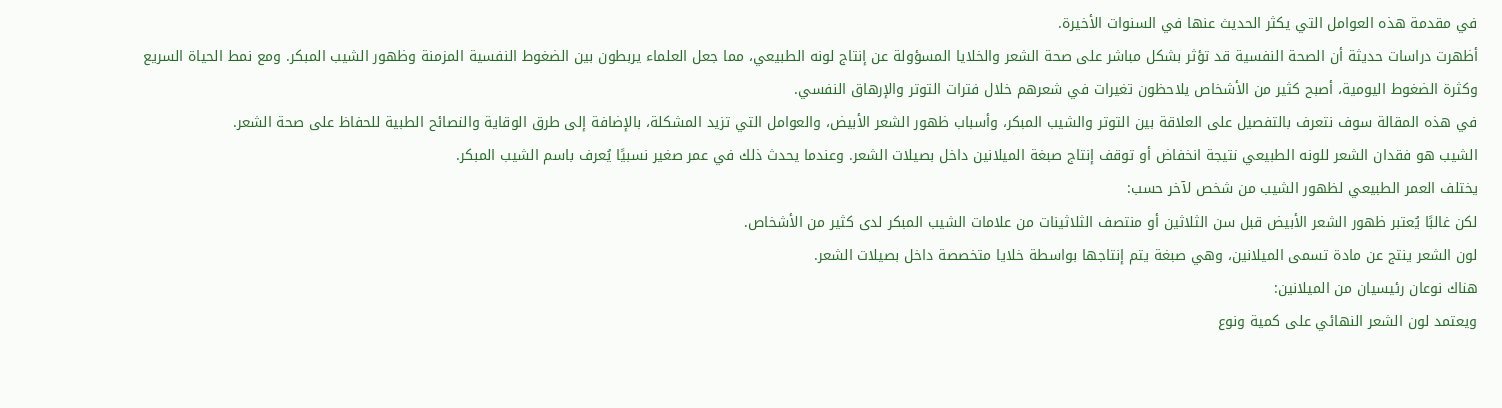في مقدمة هذه العوامل التي يكثر الحديث عنها في السنوات الأخيرة.
أظهرت دراسات حديثة أن الصحة النفسية قد تؤثر بشكل مباشر على صحة الشعر والخلايا المسؤولة عن إنتاج لونه الطبيعي، مما جعل العلماء يربطون بين الضغوط النفسية المزمنة وظهور الشيب المبكر. ومع نمط الحياة السريع وكثرة الضغوط اليومية، أصبح كثير من الأشخاص يلاحظون تغيرات في شعرهم خلال فترات التوتر والإرهاق النفسي.
في هذه المقالة سوف نتعرف بالتفصيل على العلاقة بين التوتر والشيب المبكر، وأسباب ظهور الشعر الأبيض، والعوامل التي تزيد المشكلة، بالإضافة إلى طرق الوقاية والنصائح الطبية للحفاظ على صحة الشعر.
الشيب هو فقدان الشعر للونه الطبيعي نتيجة انخفاض أو توقف إنتاج صبغة الميلانين داخل بصيلات الشعر. وعندما يحدث ذلك في عمر صغير نسبيًا يُعرف باسم الشيب المبكر.
يختلف العمر الطبيعي لظهور الشيب من شخص لآخر حسب:
لكن غالبًا يُعتبر ظهور الشعر الأبيض قبل سن الثلاثين أو منتصف الثلاثينات من علامات الشيب المبكر لدى كثير من الأشخاص.
لون الشعر ينتج عن مادة تسمى الميلانين، وهي صبغة يتم إنتاجها بواسطة خلايا متخصصة داخل بصيلات الشعر.
هناك نوعان رئيسيان من الميلانين:
ويعتمد لون الشعر النهائي على كمية ونوع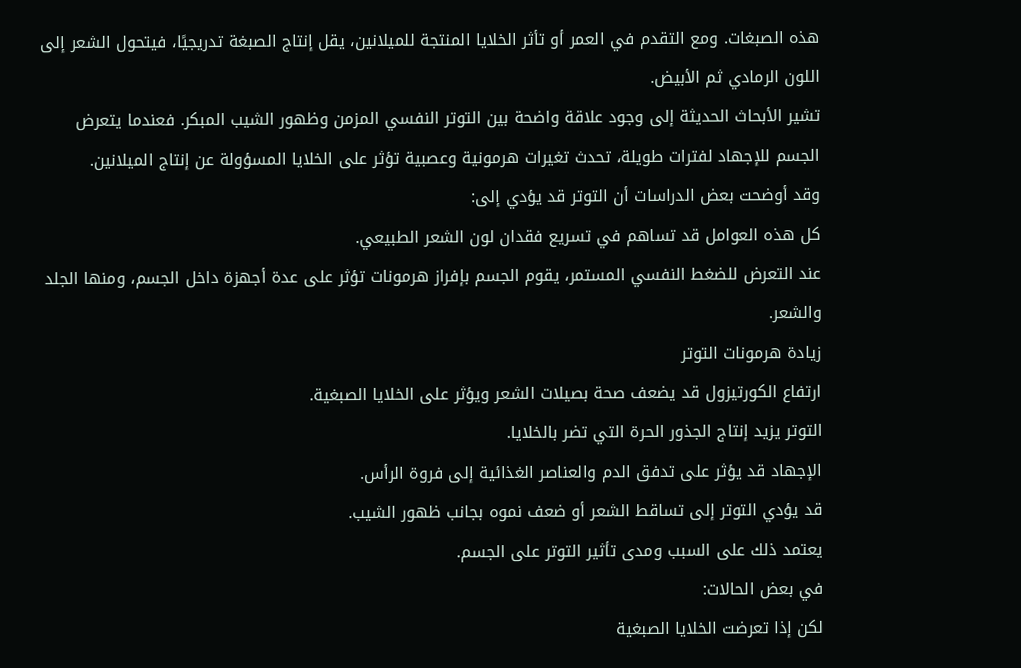هذه الصبغات. ومع التقدم في العمر أو تأثر الخلايا المنتجة للميلانين، يقل إنتاج الصبغة تدريجيًا، فيتحول الشعر إلى اللون الرمادي ثم الأبيض.
تشير الأبحاث الحديثة إلى وجود علاقة واضحة بين التوتر النفسي المزمن وظهور الشيب المبكر. فعندما يتعرض الجسم للإجهاد لفترات طويلة، تحدث تغيرات هرمونية وعصبية تؤثر على الخلايا المسؤولة عن إنتاج الميلانين.
وقد أوضحت بعض الدراسات أن التوتر قد يؤدي إلى:
كل هذه العوامل قد تساهم في تسريع فقدان لون الشعر الطبيعي.
عند التعرض للضغط النفسي المستمر، يقوم الجسم بإفراز هرمونات تؤثر على عدة أجهزة داخل الجسم، ومنها الجلد والشعر.
زيادة هرمونات التوتر
ارتفاع الكورتيزول قد يضعف صحة بصيلات الشعر ويؤثر على الخلايا الصبغية.
التوتر يزيد إنتاج الجذور الحرة التي تضر بالخلايا.
الإجهاد قد يؤثر على تدفق الدم والعناصر الغذائية إلى فروة الرأس.
قد يؤدي التوتر إلى تساقط الشعر أو ضعف نموه بجانب ظهور الشيب.
يعتمد ذلك على السبب ومدى تأثير التوتر على الجسم.
في بعض الحالات:
لكن إذا تعرضت الخلايا الصبغية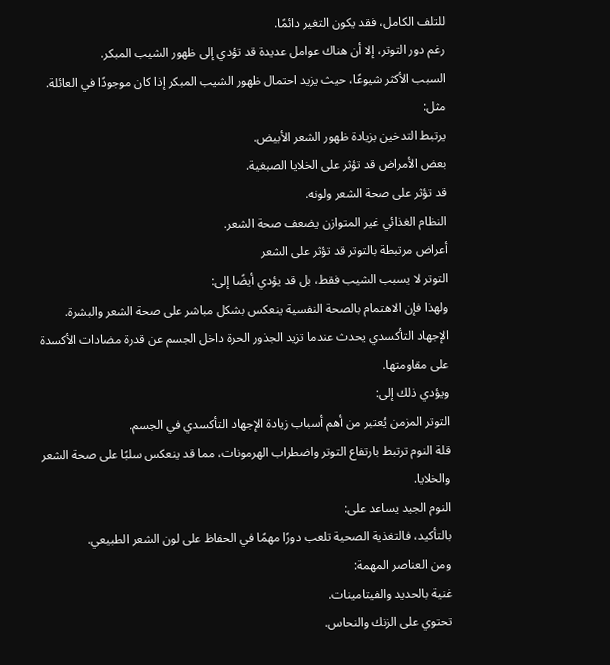للتلف الكامل، فقد يكون التغير دائمًا.
رغم دور التوتر، إلا أن هناك عوامل عديدة قد تؤدي إلى ظهور الشيب المبكر.
السبب الأكثر شيوعًا، حيث يزيد احتمال ظهور الشيب المبكر إذا كان موجودًا في العائلة.
مثل:
يرتبط التدخين بزيادة ظهور الشعر الأبيض.
بعض الأمراض قد تؤثر على الخلايا الصبغية.
قد تؤثر على صحة الشعر ولونه.
النظام الغذائي غير المتوازن يضعف صحة الشعر.
أعراض مرتبطة بالتوتر قد تؤثر على الشعر
التوتر لا يسبب الشيب فقط، بل قد يؤدي أيضًا إلى:
ولهذا فإن الاهتمام بالصحة النفسية ينعكس بشكل مباشر على صحة الشعر والبشرة.
الإجهاد التأكسدي يحدث عندما تزيد الجذور الحرة داخل الجسم عن قدرة مضادات الأكسدة على مقاومتها.
ويؤدي ذلك إلى:
التوتر المزمن يُعتبر من أهم أسباب زيادة الإجهاد التأكسدي في الجسم.
قلة النوم ترتبط بارتفاع التوتر واضطراب الهرمونات، مما قد ينعكس سلبًا على صحة الشعر والخلايا.
النوم الجيد يساعد على:
بالتأكيد، فالتغذية الصحية تلعب دورًا مهمًا في الحفاظ على لون الشعر الطبيعي.
ومن العناصر المهمة:
غنية بالحديد والفيتامينات.
تحتوي على الزنك والنحاس.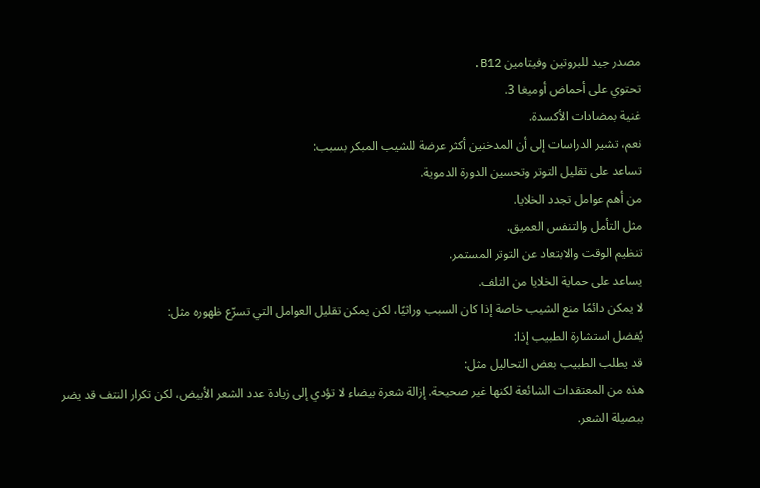مصدر جيد للبروتين وفيتامين B12.
تحتوي على أحماض أوميغا 3.
غنية بمضادات الأكسدة.
نعم، تشير الدراسات إلى أن المدخنين أكثر عرضة للشيب المبكر بسبب:
تساعد على تقليل التوتر وتحسين الدورة الدموية.
من أهم عوامل تجدد الخلايا.
مثل التأمل والتنفس العميق.
تنظيم الوقت والابتعاد عن التوتر المستمر.
يساعد على حماية الخلايا من التلف.
لا يمكن دائمًا منع الشيب خاصة إذا كان السبب وراثيًا، لكن يمكن تقليل العوامل التي تسرّع ظهوره مثل:
يُفضل استشارة الطبيب إذا:
قد يطلب الطبيب بعض التحاليل مثل:
هذه من المعتقدات الشائعة لكنها غير صحيحة. إزالة شعرة بيضاء لا تؤدي إلى زيادة عدد الشعر الأبيض، لكن تكرار النتف قد يضر ببصيلة الشعر.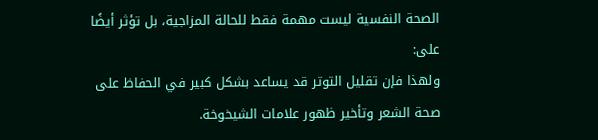الصحة النفسية ليست مهمة فقط للحالة المزاجية، بل تؤثر أيضًا على:
ولهذا فإن تقليل التوتر قد يساعد بشكل كبير في الحفاظ على صحة الشعر وتأخير ظهور علامات الشيخوخة.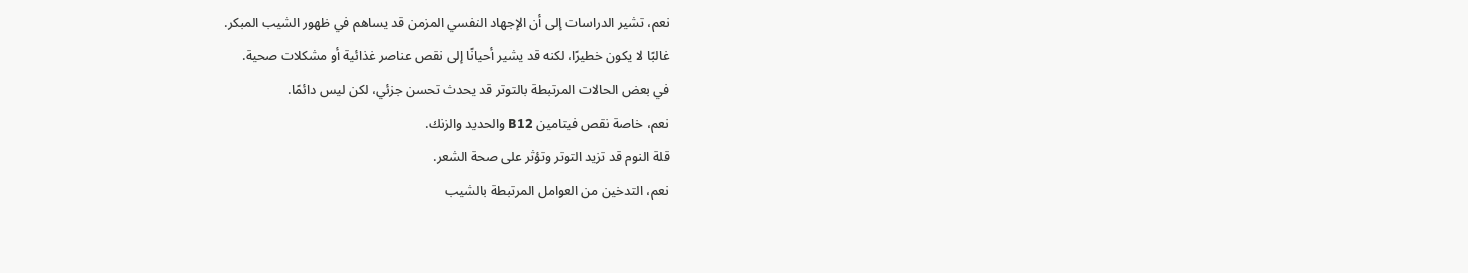نعم، تشير الدراسات إلى أن الإجهاد النفسي المزمن قد يساهم في ظهور الشيب المبكر.
غالبًا لا يكون خطيرًا، لكنه قد يشير أحيانًا إلى نقص عناصر غذائية أو مشكلات صحية.
في بعض الحالات المرتبطة بالتوتر قد يحدث تحسن جزئي، لكن ليس دائمًا.
نعم، خاصة نقص فيتامين B12 والحديد والزنك.
قلة النوم قد تزيد التوتر وتؤثر على صحة الشعر.
نعم، التدخين من العوامل المرتبطة بالشيب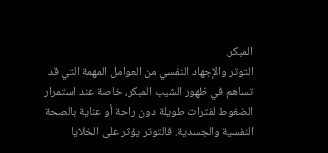المبكر.
التوتر والإجهاد النفسي من العوامل المهمة التي قد تساهم في ظهور الشيب المبكر، خاصة عند استمرار الضغوط لفترات طويلة دون راحة أو عناية بالصحة النفسية والجسدية. فالتوتر يؤثر على الخلايا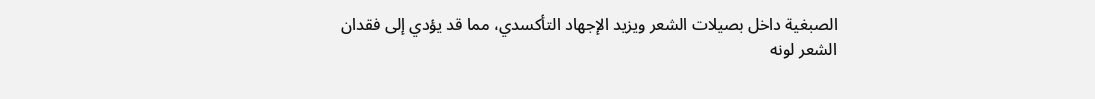الصبغية داخل بصيلات الشعر ويزيد الإجهاد التأكسدي، مما قد يؤدي إلى فقدان الشعر لونه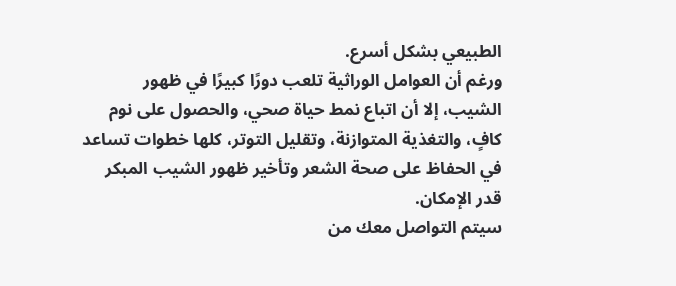الطبيعي بشكل أسرع.
ورغم أن العوامل الوراثية تلعب دورًا كبيرًا في ظهور الشيب، إلا أن اتباع نمط حياة صحي، والحصول على نوم كافٍ، والتغذية المتوازنة، وتقليل التوتر، كلها خطوات تساعد في الحفاظ على صحة الشعر وتأخير ظهور الشيب المبكر قدر الإمكان.
سيتم التواصل معك من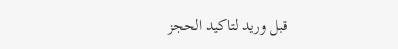قبل وريد لتاكيد الحجز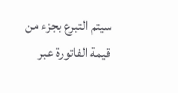سيتم التبرع بجزء من قيمة الفاتورة عبر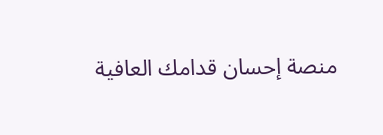منصة إحسان قدامك العافية